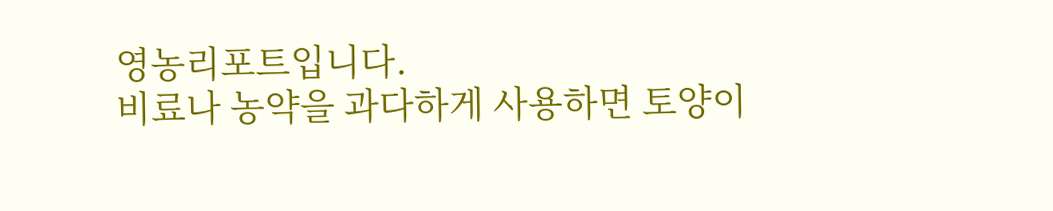영농리포트입니다.
비료나 농약을 과다하게 사용하면 토양이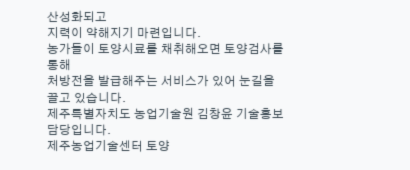산성화되고
지력이 약해지기 마련입니다.
농가들이 토양시료를 채취해오면 토양검사를 통해
처방전을 발급해주는 서비스가 있어 눈길을 끌고 있습니다.
제주특별자치도 농업기술원 김창윤 기술홍보담당입니다.
제주농업기술센터 토양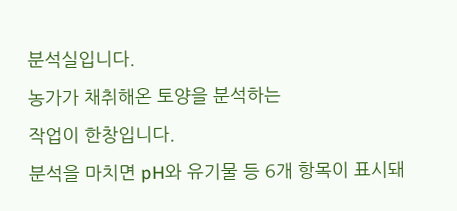분석실입니다.
농가가 채취해온 토양을 분석하는
작업이 한창입니다.
분석을 마치면 pH와 유기물 등 6개 항목이 표시돼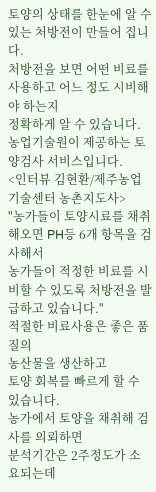토양의 상태를 한눈에 알 수 있는 처방전이 만들어 집니다.
처방전을 보면 어떤 비료를 사용하고 어느 정도 시비해야 하는지
정확하게 알 수 있습니다.
농업기술원이 제공하는 토양검사 서비스입니다.
<인터뷰 김현환/제주농업기술센터 농촌지도사>
"농가들이 토양시료를 채취해오면 PH등 6개 항목을 검사해서
농가들이 적정한 비료를 시비할 수 있도록 처방전을 발급하고 있습니다."
적절한 비료사용은 좋은 품질의
농산물을 생산하고
토양 회복를 빠르게 할 수 있습니다.
농가에서 토양을 채취해 검사를 의뢰하면
분석기간은 2주정도가 소요되는데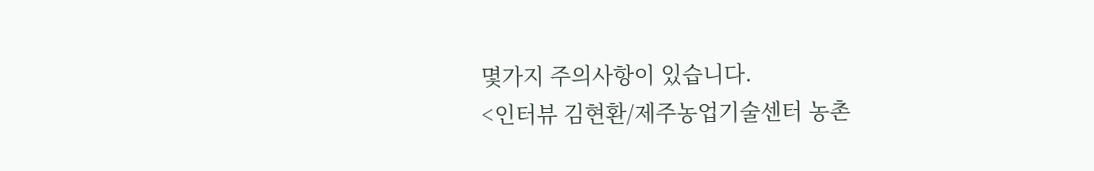몇가지 주의사항이 있습니다.
<인터뷰 김현환/제주농업기술센터 농촌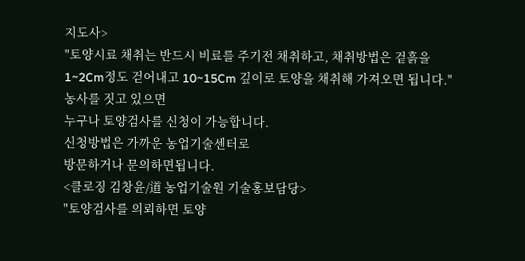지도사>
"토양시료 채취는 반드시 비료를 주기전 채취하고, 채취방법은 겉흙을
1~2Cm정도 걷어내고 10~15Cm 깊이로 토양을 채취해 가져오면 됩니다."
농사를 짓고 있으면
누구나 토양검사를 신청이 가능합니다.
신청방법은 가까운 농업기술센터로
방문하거나 문의하면됩니다.
<클로징 김창윤/道 농업기술원 기술홍보담당>
"토양검사를 의뢰하면 토양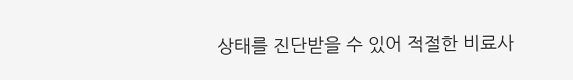상태를 진단받을 수 있어 적절한 비료사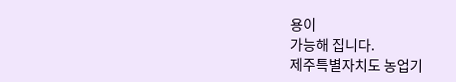용이
가능해 집니다.
제주특별자치도 농업기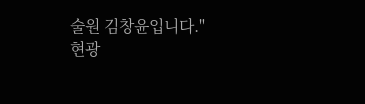술원 김창윤입니다."
현광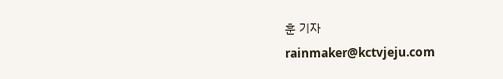훈 기자
rainmaker@kctvjeju.com